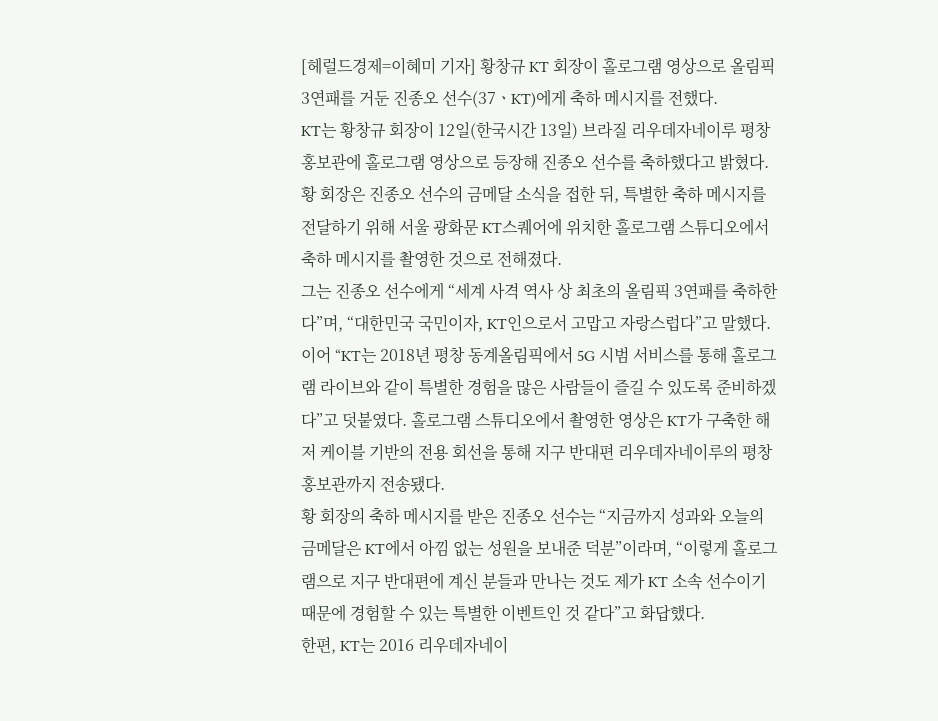[헤럴드경제=이혜미 기자] 황창규 KT 회장이 홀로그램 영상으로 올림픽 3연패를 거둔 진종오 선수(37ㆍKT)에게 축하 메시지를 전했다.
KT는 황창규 회장이 12일(한국시간 13일) 브라질 리우데자네이루 평창 홍보관에 홀로그램 영상으로 등장해 진종오 선수를 축하했다고 밝혔다.
황 회장은 진종오 선수의 금메달 소식을 접한 뒤, 특별한 축하 메시지를 전달하기 위해 서울 광화문 KT스퀘어에 위치한 홀로그램 스튜디오에서 축하 메시지를 촬영한 것으로 전해졌다.
그는 진종오 선수에게 “세계 사격 역사 상 최초의 올림픽 3연패를 축하한다”며, “대한민국 국민이자, KT인으로서 고맙고 자랑스럽다”고 말했다. 이어 “KT는 2018년 평창 동계올림픽에서 5G 시범 서비스를 통해 홀로그램 라이브와 같이 특별한 경험을 많은 사람들이 즐길 수 있도록 준비하겠다”고 덧붙였다. 홀로그램 스튜디오에서 촬영한 영상은 KT가 구축한 해저 케이블 기반의 전용 회선을 통해 지구 반대편 리우데자네이루의 평창 홍보관까지 전송됐다.
황 회장의 축하 메시지를 받은 진종오 선수는 “지금까지 성과와 오늘의 금메달은 KT에서 아낌 없는 성원을 보내준 덕분”이라며, “이렇게 홀로그램으로 지구 반대편에 계신 분들과 만나는 것도 제가 KT 소속 선수이기 때문에 경험할 수 있는 특별한 이벤트인 것 같다”고 화답했다.
한편, KT는 2016 리우데자네이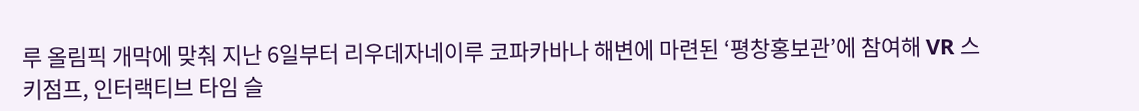루 올림픽 개막에 맞춰 지난 6일부터 리우데자네이루 코파카바나 해변에 마련된 ‘평창홍보관’에 참여해 VR 스키점프, 인터랙티브 타임 슬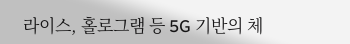라이스, 홀로그램 등 5G 기반의 체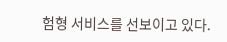험형 서비스를 선보이고 있다.